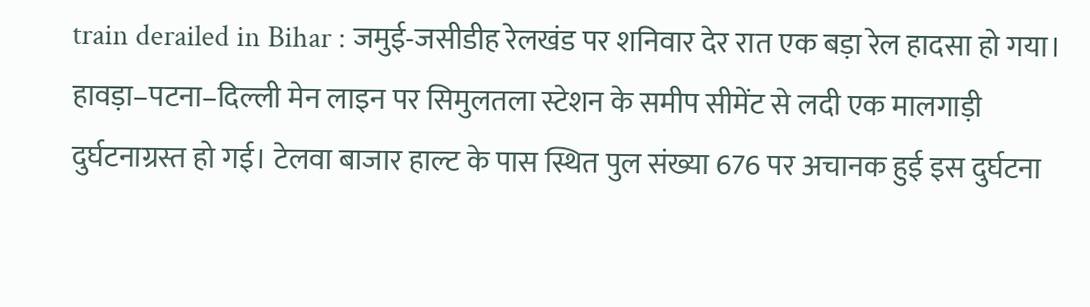train derailed in Bihar : जमुई-जसीडीह रेलखंड पर शनिवार देर रात एक बड़ा रेल हादसा हो गया। हावड़ा–पटना–दिल्ली मेन लाइन पर सिमुलतला स्टेशन के समीप सीमेंट से लदी एक मालगाड़ी दुर्घटनाग्रस्त हो गई। टेलवा बाजार हाल्ट के पास स्थित पुल संख्या 676 पर अचानक हुई इस दुर्घटना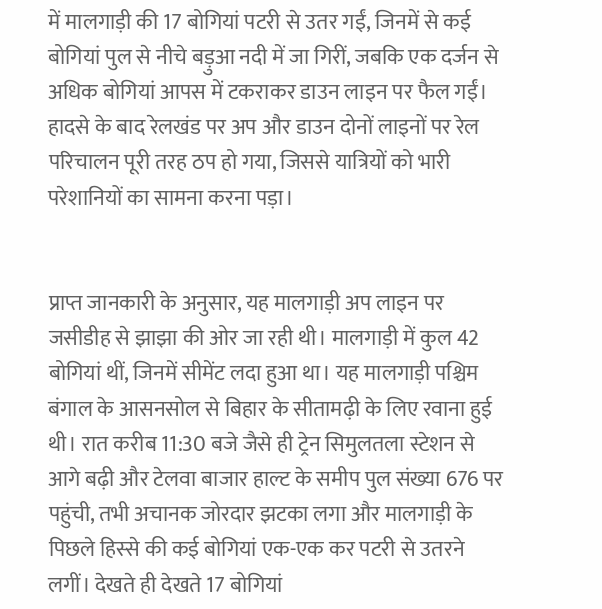में मालगाड़ी की 17 बोगियां पटरी से उतर गईं, जिनमें से कई बोगियां पुल से नीचे बड़ुआ नदी में जा गिरीं, जबकि एक दर्जन से अधिक बोगियां आपस में टकराकर डाउन लाइन पर फैल गईं। हादसे के बाद रेलखंड पर अप और डाउन दोनों लाइनों पर रेल परिचालन पूरी तरह ठप हो गया, जिससे यात्रियों को भारी परेशानियों का सामना करना पड़ा।


प्राप्त जानकारी के अनुसार, यह मालगाड़ी अप लाइन पर जसीडीह से झाझा की ओर जा रही थी। मालगाड़ी में कुल 42 बोगियां थीं, जिनमें सीमेंट लदा हुआ था। यह मालगाड़ी पश्चिम बंगाल के आसनसोल से बिहार के सीतामढ़ी के लिए रवाना हुई थी। रात करीब 11:30 बजे जैसे ही ट्रेन सिमुलतला स्टेशन से आगे बढ़ी और टेलवा बाजार हाल्ट के समीप पुल संख्या 676 पर पहुंची, तभी अचानक जोरदार झटका लगा और मालगाड़ी के पिछले हिस्से की कई बोगियां एक-एक कर पटरी से उतरने लगीं। देखते ही देखते 17 बोगियां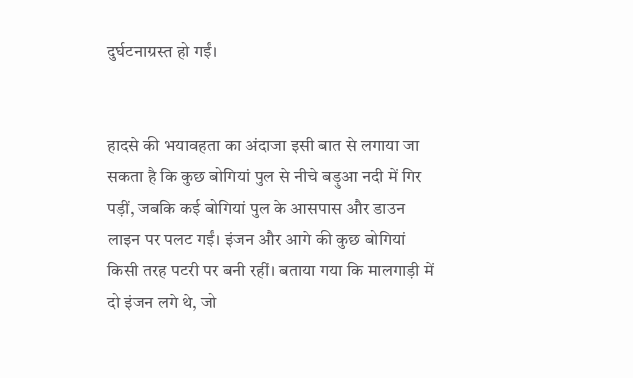दुर्घटनाग्रस्त हो गईं।


हादसे की भयावहता का अंदाजा इसी बात से लगाया जा सकता है कि कुछ बोगियां पुल से नीचे बड़ुआ नदी में गिर पड़ीं, जबकि कई बोगियां पुल के आसपास और डाउन लाइन पर पलट गईं। इंजन और आगे की कुछ बोगियां किसी तरह पटरी पर बनी रहीं। बताया गया कि मालगाड़ी में दो इंजन लगे थे, जो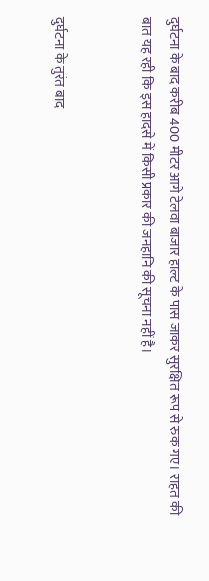दुर्घटना के बाद करीब 400 मीटर आगे टेलवा बाजार हाल्ट के पास जाकर सुरक्षित रूप से रुक गए। राहत की बात यह रही कि इस हादसे में किसी प्रकार की जनहानि की सूचना नहीं है।


दुर्घटना के तुरंत बाद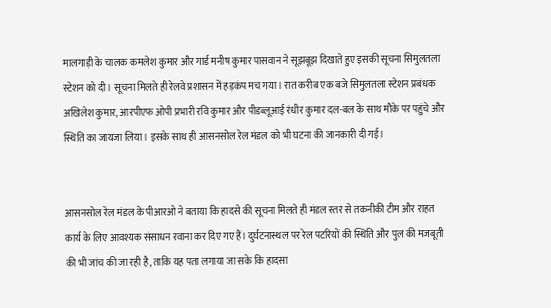मालगाड़ी के चालक कमलेश कुमार और गार्ड मनीष कुमार पासवान ने सूझबूझ दिखाते हुए इसकी सूचना सिमुलतला स्टेशन को दी। सूचना मिलते ही रेलवे प्रशासन में हड़कंप मच गया। रात करीब एक बजे सिमुलतला स्टेशन प्रबंधक अखिलेश कुमार, आरपीएफ ओपी प्रभारी रवि कुमार और पीडब्लूआई रंधीर कुमार दल-बल के साथ मौके पर पहुंचे और स्थिति का जायजा लिया। इसके साथ ही आसनसोल रेल मंडल को भी घटना की जानकारी दी गई।


आसनसोल रेल मंडल के पीआरओ ने बताया कि हादसे की सूचना मिलते ही मंडल स्तर से तकनीकी टीम और राहत कार्य के लिए आवश्यक संसाधन रवाना कर दिए गए हैं। दुर्घटनास्थल पर रेल पटरियों की स्थिति और पुल की मजबूती की भी जांच की जा रही है, ताकि यह पता लगाया जा सके कि हादसा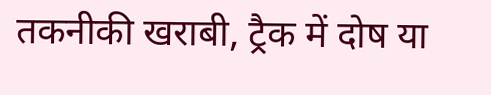तकनीकी खराबी, ट्रैक में दोष या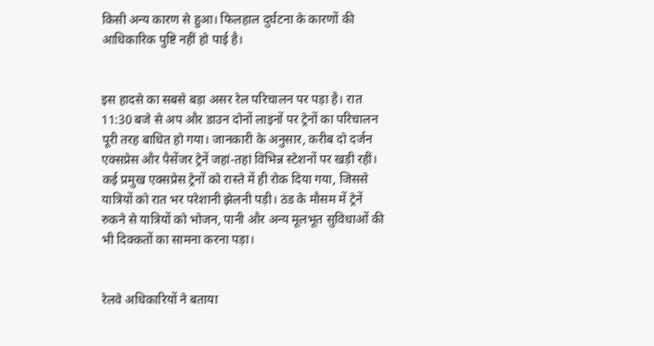किसी अन्य कारण से हुआ। फिलहाल दुर्घटना के कारणों की आधिकारिक पुष्टि नहीं हो पाई है।


इस हादसे का सबसे बड़ा असर रेल परिचालन पर पड़ा है। रात 11:30 बजे से अप और डाउन दोनों लाइनों पर ट्रेनों का परिचालन पूरी तरह बाधित हो गया। जानकारी के अनुसार, करीब दो दर्जन एक्सप्रेस और पैसेंजर ट्रेनें जहां-तहां विभिन्न स्टेशनों पर खड़ी रहीं। कई प्रमुख एक्सप्रेस ट्रेनों को रास्ते में ही रोक दिया गया, जिससे यात्रियों को रात भर परेशानी झेलनी पड़ी। ठंड के मौसम में ट्रेनें रुकने से यात्रियों को भोजन, पानी और अन्य मूलभूत सुविधाओं की भी दिक्कतों का सामना करना पड़ा।


रेलवे अधिकारियों ने बताया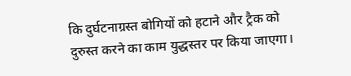कि दुर्घटनाग्रस्त बोगियों को हटाने और ट्रैक को दुरुस्त करने का काम युद्धस्तर पर किया जाएगा।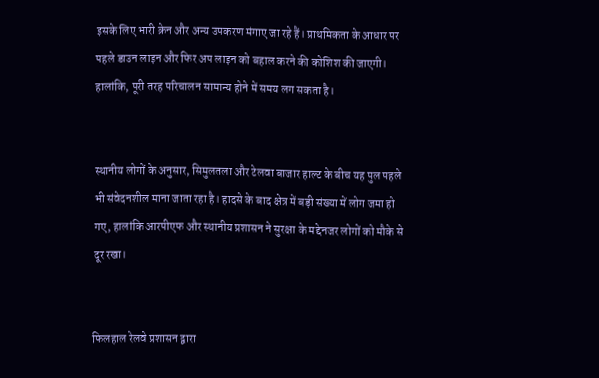इसके लिए भारी क्रेन और अन्य उपकरण मंगाए जा रहे हैं। प्राथमिकता के आधार पर पहले डाउन लाइन और फिर अप लाइन को बहाल करने की कोशिश की जाएगी। हालांकि, पूरी तरह परिचालन सामान्य होने में समय लग सकता है।


स्थानीय लोगों के अनुसार, सिमुलतला और टेलवा बाजार हाल्ट के बीच यह पुल पहले भी संवेदनशील माना जाता रहा है। हादसे के बाद क्षेत्र में बड़ी संख्या में लोग जमा हो गए, हालांकि आरपीएफ और स्थानीय प्रशासन ने सुरक्षा के मद्देनजर लोगों को मौके से दूर रखा।


फिलहाल रेलवे प्रशासन द्वारा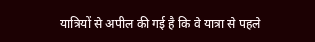यात्रियों से अपील की गई है कि वे यात्रा से पहले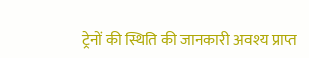ट्रेनों की स्थिति की जानकारी अवश्य प्राप्त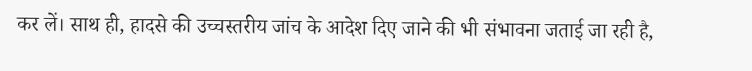कर लें। साथ ही, हादसे की उच्चस्तरीय जांच के आदेश दिए जाने की भी संभावना जताई जा रही है,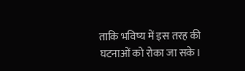ताकि भविष्य में इस तरह की घटनाओं को रोका जा सके।